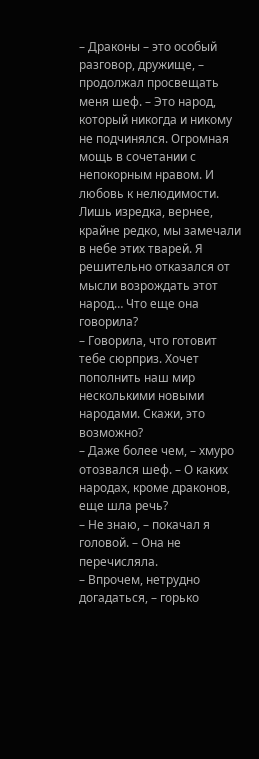– Драконы – это особый разговор, дружище, – продолжал просвещать меня шеф. – Это народ, который никогда и никому не подчинялся. Огромная мощь в сочетании с непокорным нравом. И любовь к нелюдимости. Лишь изредка, вернее, крайне редко, мы замечали в небе этих тварей. Я решительно отказался от мысли возрождать этот народ… Что еще она говорила?
– Говорила, что готовит тебе сюрприз. Хочет пополнить наш мир несколькими новыми народами. Скажи, это возможно?
– Даже более чем, – хмуро отозвался шеф. – О каких народах, кроме драконов, еще шла речь?
– Не знаю, – покачал я головой. – Она не перечисляла.
– Впрочем, нетрудно догадаться, – горько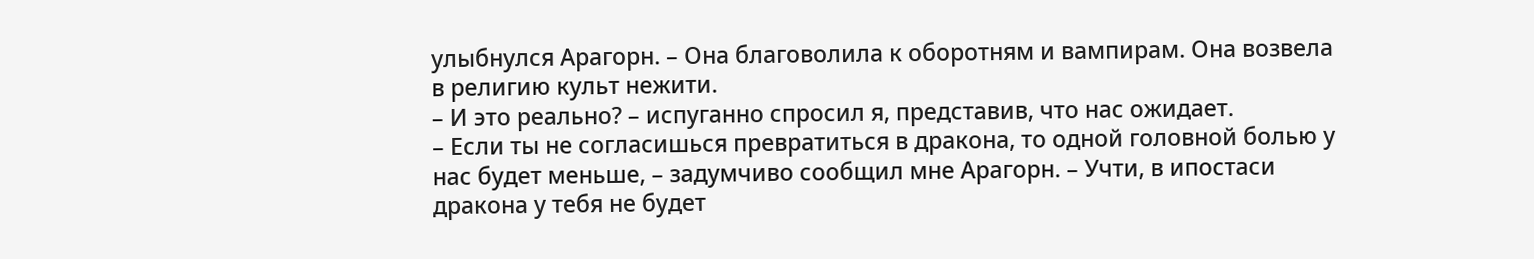улыбнулся Арагорн. – Она благоволила к оборотням и вампирам. Она возвела в религию культ нежити.
– И это реально? – испуганно спросил я, представив, что нас ожидает.
– Если ты не согласишься превратиться в дракона, то одной головной болью у нас будет меньше, – задумчиво сообщил мне Арагорн. – Учти, в ипостаси дракона у тебя не будет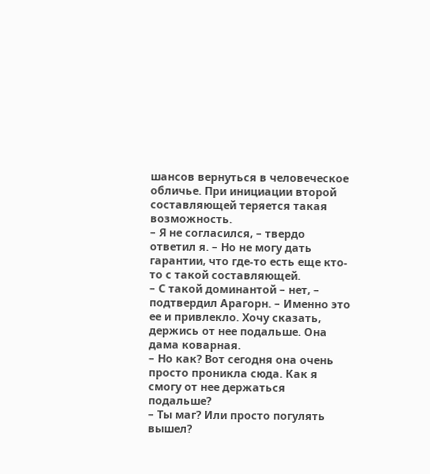шансов вернуться в человеческое обличье. При инициации второй составляющей теряется такая возможность.
– Я не согласился, – твердо ответил я. – Но не могу дать гарантии, что где-то есть еще кто-то с такой составляющей.
– С такой доминантой – нет, – подтвердил Арагорн. – Именно это ее и привлекло. Хочу сказать, держись от нее подальше. Она дама коварная.
– Но как? Вот сегодня она очень просто проникла сюда. Как я смогу от нее держаться подальше?
– Ты маг? Или просто погулять вышел?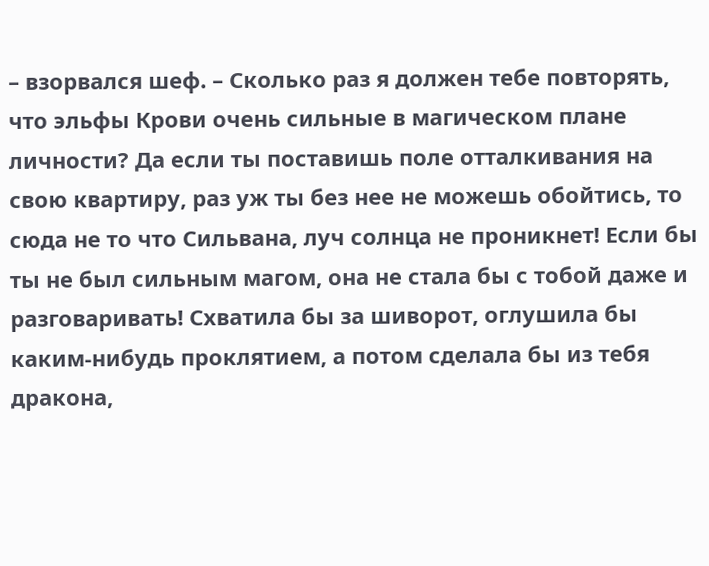– взорвался шеф. – Сколько раз я должен тебе повторять, что эльфы Крови очень сильные в магическом плане личности? Да если ты поставишь поле отталкивания на свою квартиру, раз уж ты без нее не можешь обойтись, то сюда не то что Сильвана, луч солнца не проникнет! Если бы ты не был сильным магом, она не стала бы с тобой даже и разговаривать! Схватила бы за шиворот, оглушила бы каким-нибудь проклятием, а потом сделала бы из тебя дракона,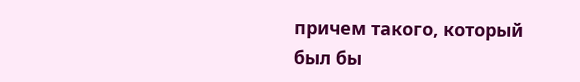причем такого, который был бы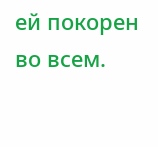ей покорен во всем.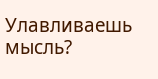Улавливаешь мысль?